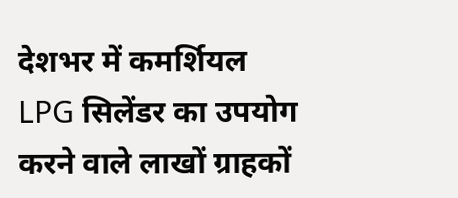देशभर में कमर्शियल LPG सिलेंडर का उपयोग करने वाले लाखों ग्राहकों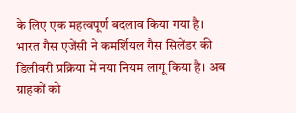के लिए एक महत्वपूर्ण बदलाव किया गया है। भारत गैस एजेंसी ने कमर्शियल गैस सिलेंडर की डिलीवरी प्रक्रिया में नया नियम लागू किया है। अब ग्राहकों को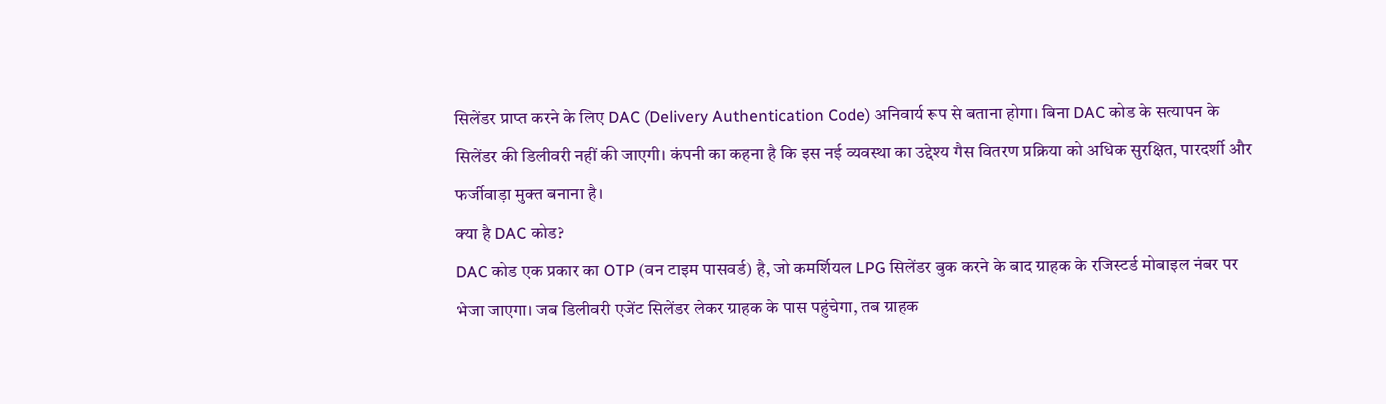सिलेंडर प्राप्त करने के लिए DAC (Delivery Authentication Code) अनिवार्य रूप से बताना होगा। बिना DAC कोड के सत्यापन के सिलेंडर की डिलीवरी नहीं की जाएगी। कंपनी का कहना है कि इस नई व्यवस्था का उद्देश्य गैस वितरण प्रक्रिया को अधिक सुरक्षित, पारदर्शी और फर्जीवाड़ा मुक्त बनाना है।
क्या है DAC कोड?
DAC कोड एक प्रकार का OTP (वन टाइम पासवर्ड) है, जो कमर्शियल LPG सिलेंडर बुक करने के बाद ग्राहक के रजिस्टर्ड मोबाइल नंबर पर भेजा जाएगा। जब डिलीवरी एजेंट सिलेंडर लेकर ग्राहक के पास पहुंचेगा, तब ग्राहक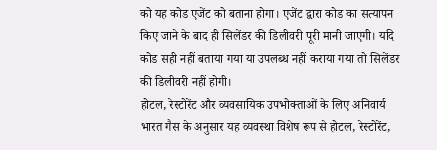को यह कोड एजेंट को बताना होगा। एजेंट द्वारा कोड का सत्यापन किए जाने के बाद ही सिलेंडर की डिलीवरी पूरी मानी जाएगी। यदि कोड सही नहीं बताया गया या उपलब्ध नहीं कराया गया तो सिलेंडर की डिलीवरी नहीं होगी।
होटल, रेस्टोरेंट और व्यवसायिक उपभोक्ताओं के लिए अनिवार्य
भारत गैस के अनुसार यह व्यवस्था विशेष रूप से होटल, रेस्टोरेंट,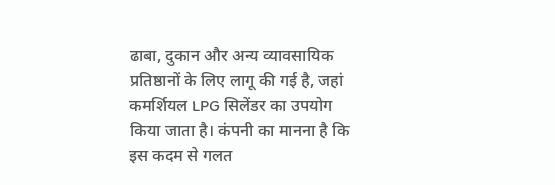ढाबा, दुकान और अन्य व्यावसायिक प्रतिष्ठानों के लिए लागू की गई है, जहां कमर्शियल LPG सिलेंडर का उपयोग किया जाता है। कंपनी का मानना है कि इस कदम से गलत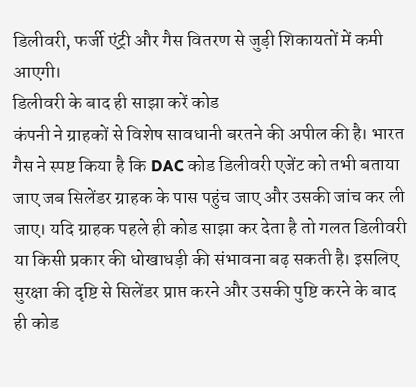डिलीवरी, फर्जी एंट्री और गैस वितरण से जुड़ी शिकायतों में कमी आएगी।
डिलीवरी के बाद ही साझा करें कोड
कंपनी ने ग्राहकों से विशेष सावधानी बरतने की अपील की है। भारत गैस ने स्पष्ट किया है कि DAC कोड डिलीवरी एजेंट को तभी बताया जाए जब सिलेंडर ग्राहक के पास पहुंच जाए और उसकी जांच कर ली जाए। यदि ग्राहक पहले ही कोड साझा कर देता है तो गलत डिलीवरी या किसी प्रकार की धोखाधड़ी की संभावना बढ़ सकती है। इसलिए सुरक्षा की दृष्टि से सिलेंडर प्राप्त करने और उसकी पुष्टि करने के बाद ही कोड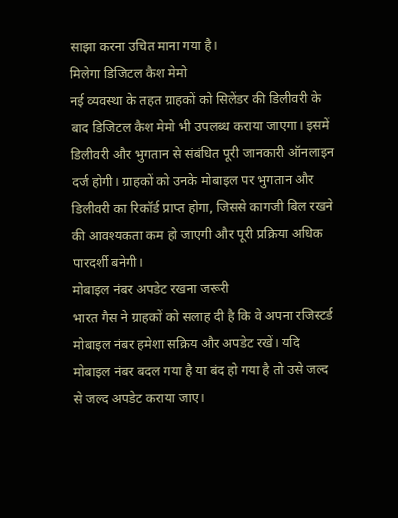साझा करना उचित माना गया है।
मिलेगा डिजिटल कैश मेमो
नई व्यवस्था के तहत ग्राहकों को सिलेंडर की डिलीवरी के बाद डिजिटल कैश मेमो भी उपलब्ध कराया जाएगा। इसमें डिलीवरी और भुगतान से संबंधित पूरी जानकारी ऑनलाइन दर्ज होगी। ग्राहकों को उनके मोबाइल पर भुगतान और डिलीवरी का रिकॉर्ड प्राप्त होगा, जिससे कागजी बिल रखने की आवश्यकता कम हो जाएगी और पूरी प्रक्रिया अधिक पारदर्शी बनेगी।
मोबाइल नंबर अपडेट रखना जरूरी
भारत गैस ने ग्राहकों को सलाह दी है कि वे अपना रजिस्टर्ड मोबाइल नंबर हमेशा सक्रिय और अपडेट रखें। यदि मोबाइल नंबर बदल गया है या बंद हो गया है तो उसे जल्द से जल्द अपडेट कराया जाए।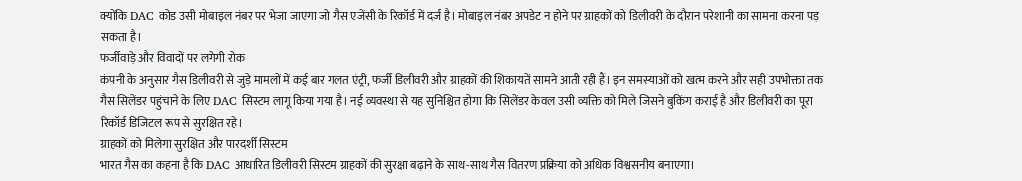क्योंकि DAC कोड उसी मोबाइल नंबर पर भेजा जाएगा जो गैस एजेंसी के रिकॉर्ड में दर्ज है। मोबाइल नंबर अपडेट न होने पर ग्राहकों को डिलीवरी के दौरान परेशानी का सामना करना पड़ सकता है।
फर्जीवाड़े और विवादों पर लगेगी रोक
कंपनी के अनुसार गैस डिलीवरी से जुड़े मामलों में कई बार गलत एंट्री, फर्जी डिलीवरी और ग्राहकों की शिकायतें सामने आती रही हैं। इन समस्याओं को खत्म करने और सही उपभोक्ता तक गैस सिलेंडर पहुंचाने के लिए DAC सिस्टम लागू किया गया है। नई व्यवस्था से यह सुनिश्चित होगा कि सिलेंडर केवल उसी व्यक्ति को मिले जिसने बुकिंग कराई है और डिलीवरी का पूरा रिकॉर्ड डिजिटल रूप से सुरक्षित रहे।
ग्राहकों को मिलेगा सुरक्षित और पारदर्शी सिस्टम
भारत गैस का कहना है कि DAC आधारित डिलीवरी सिस्टम ग्राहकों की सुरक्षा बढ़ाने के साथ-साथ गैस वितरण प्रक्रिया को अधिक विश्वसनीय बनाएगा।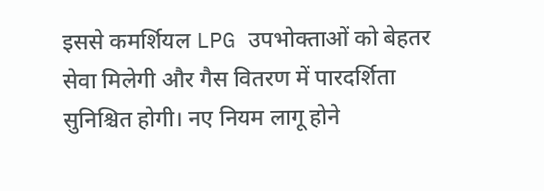इससे कमर्शियल LPG उपभोक्ताओं को बेहतर सेवा मिलेगी और गैस वितरण में पारदर्शिता सुनिश्चित होगी। नए नियम लागू होने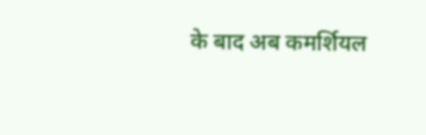के बाद अब कमर्शियल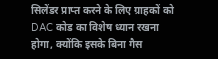सिलेंडर प्राप्त करने के लिए ग्राहकों को DAC कोड का विशेष ध्यान रखना होगा, क्योंकि इसके बिना गैस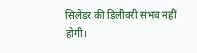सिलेंडर की डिलीवरी संभव नहीं होगी।